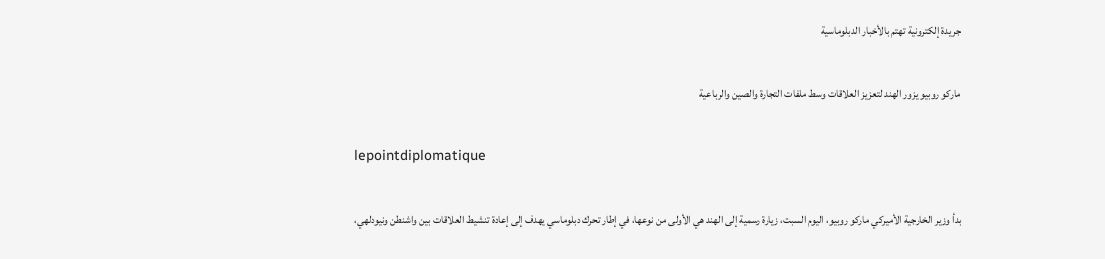جريدة إلكترونية تهتم بالأخبار الدبلوماسية

ماركو روبيو يزور الهند لتعزيز العلاقات وسط ملفات التجارة والصين والرباعية

lepointdiplomatique

بدأ وزير الخارجية الأميركي ماركو روبيو، اليوم السبت، زيارة رسمية إلى الهند هي الأولى من نوعها، في إطار تحرك دبلوماسي يهدف إلى إعادة تنشيط العلاقات بين واشنطن ونيودلهي،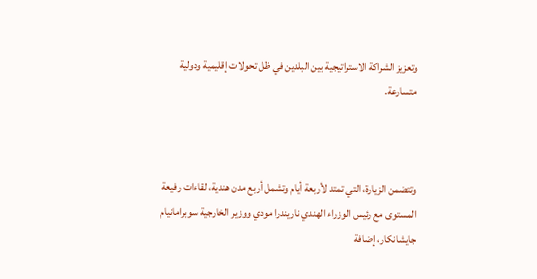وتعزيز الشراكة الاستراتيجية بين البلدين في ظل تحولات إقليمية ودولية متسارعة.



وتتضمن الزيارة، التي تمتد لأربعة أيام وتشمل أربع مدن هندية، لقاءات رفيعة المستوى مع رئيس الوزراء الهندي ناريندرا مودي ووزير الخارجية سوبرامانيام جايشانكار، إضافة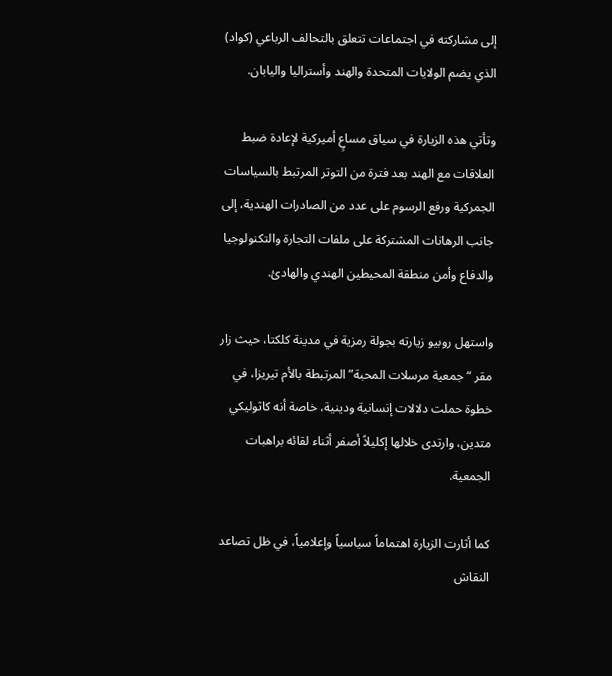إلى مشاركته في اجتماعات تتعلق بالتحالف الرباعي (كواد) الذي يضم الولايات المتحدة والهند وأستراليا واليابان.

وتأتي هذه الزيارة في سياق مساعٍ أميركية لإعادة ضبط العلاقات مع الهند بعد فترة من التوتر المرتبط بالسياسات الجمركية ورفع الرسوم على عدد من الصادرات الهندية، إلى جانب الرهانات المشتركة على ملفات التجارة والتكنولوجيا والدفاع وأمن منطقة المحيطين الهندي والهادئ.

واستهل روبيو زيارته بجولة رمزية في مدينة كلكتا، حيث زار مقر “جمعية مرسلات المحبة” المرتبطة بالأم تيريزا، في خطوة حملت دلالات إنسانية ودينية، خاصة أنه كاثوليكي متدين، وارتدى خلالها إكليلاً أصفر أثناء لقائه براهبات الجمعية.

كما أثارت الزيارة اهتماماً سياسياً وإعلامياً، في ظل تصاعد النقاش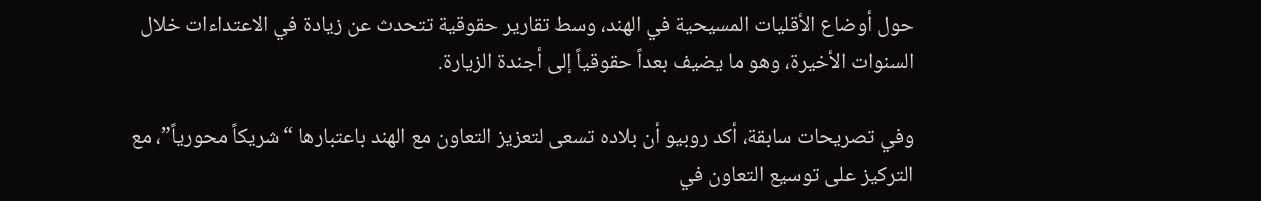حول أوضاع الأقليات المسيحية في الهند، وسط تقارير حقوقية تتحدث عن زيادة في الاعتداءات خلال السنوات الأخيرة، وهو ما يضيف بعداً حقوقياً إلى أجندة الزيارة.

وفي تصريحات سابقة، أكد روبيو أن بلاده تسعى لتعزيز التعاون مع الهند باعتبارها “شريكاً محورياً”، مع التركيز على توسيع التعاون في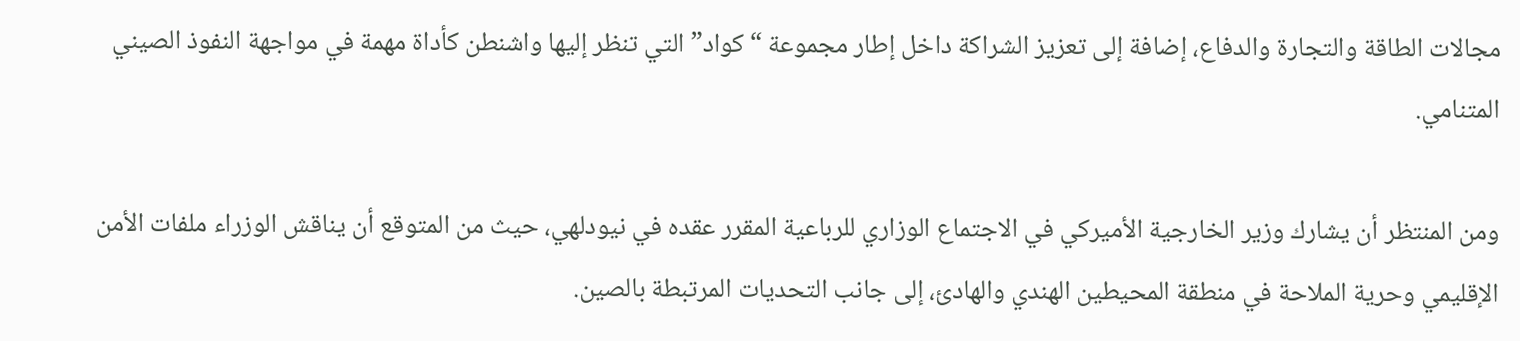مجالات الطاقة والتجارة والدفاع، إضافة إلى تعزيز الشراكة داخل إطار مجموعة “كواد” التي تنظر إليها واشنطن كأداة مهمة في مواجهة النفوذ الصيني المتنامي.

ومن المنتظر أن يشارك وزير الخارجية الأميركي في الاجتماع الوزاري للرباعية المقرر عقده في نيودلهي، حيث من المتوقع أن يناقش الوزراء ملفات الأمن الإقليمي وحرية الملاحة في منطقة المحيطين الهندي والهادئ، إلى جانب التحديات المرتبطة بالصين.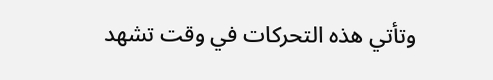وتأتي هذه التحركات في وقت تشهد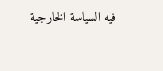فيه السياسة الخارجية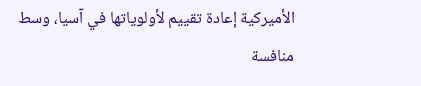الأميركية إعادة تقييم لأولوياتها في آسيا، وسط منافسة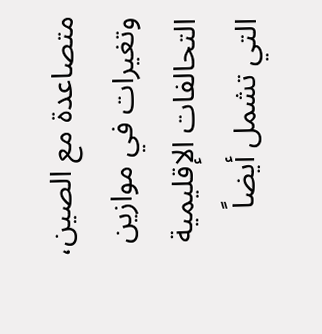متصاعدة مع الصين، وتغيرات في موازين التحالفات الإقليمية التي تشمل أيضاً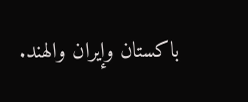باكستان وإيران والهند.